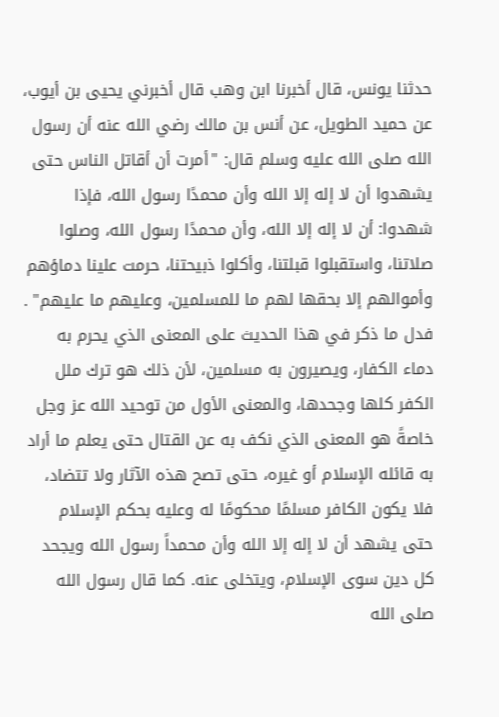حدثنا يونس، قال أخبرنا ابن وهب قال أخبرني يحيى بن أيوب، عن حميد الطويل، عن أنس بن مالك رضي الله عنه أن رسول الله صلى الله عليه وسلم قال: "أمرت أن أقاتل الناس حتى يشهدوا أن لا إله إلا الله وأن محمدًا رسول الله، فإذا شهدوا: أن لا إله إلا الله، وأن محمدًا رسول الله، وصلوا صلاتنا، واستقبلوا قبلتنا، وأكلوا ذبيحتنا، حرمت علينا دماؤهم وأموالهم إلا بحقها لهم ما للمسلمين، وعليهم ما عليهم" . فدل ما ذكر في هذا الحديث على المعنى الذي يحرم به دماء الكفار، ويصيرون به مسلمين، لأن ذلك هو ترك ملل الكفر كلها وجحدها، والمعنى الأول من توحيد الله عز وجل خاصةً هو المعنى الذي نكف به عن القتال حتى يعلم ما أراد به قائله الإسلام أو غيره، حتى تصح هذه الآثار ولا تتضاد، فلا يكون الكافر مسلمًا محكومًا له وعليه بحكم الإسلام حتى يشهد أن لا إله إلا الله وأن محمداً رسول الله ويجحد كل دين سوى الإسلام، ويتخلى عنه. كما قال رسول الله صلى الله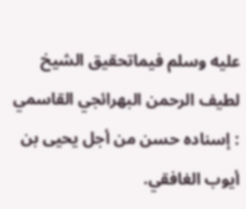عليه وسلم فيماتحقيق الشيخ لطيف الرحمن البهرائجي القاسمي : إسناده حسن من أجل يحيى بن أيوب الغافقي.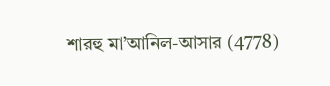শারহু মা’আনিল-আসার (4778)